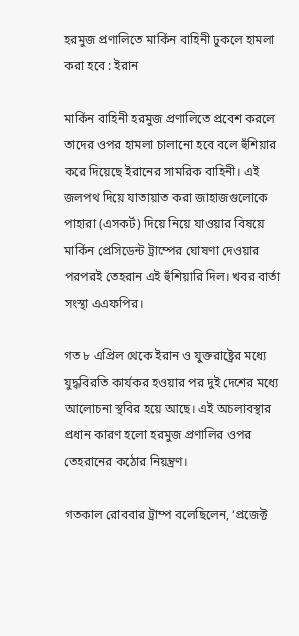হরমুজ প্রণালিতে মার্কিন বাহিনী ঢুকলে হামলা করা হবে : ইরান

মার্কিন বাহিনী হরমুজ প্রণালিতে প্রবেশ করলে তাদের ওপর হামলা চালানো হবে বলে হুঁশিয়ার করে দিয়েছে ইরানের সামরিক বাহিনী। এই জলপথ দিয়ে যাতায়াত করা জাহাজগুলোকে পাহারা (এসকর্ট) দিয়ে নিয়ে যাওয়ার বিষয়ে মার্কিন প্রেসিডেন্ট ট্রাম্পের ঘোষণা দেওয়ার পরপরই তেহরান এই হুঁশিয়ারি দিল। খবর বার্তা সংস্থা এএফপির।

গত ৮ এপ্রিল থেকে ইরান ও যুক্তরাষ্ট্রের মধ্যে যুদ্ধবিরতি কার্যকর হওয়ার পর দুই দেশের মধ্যে আলোচনা স্থবির হয়ে আছে। এই অচলাবস্থার প্রধান কারণ হলো হরমুজ প্রণালির ওপর তেহরানের কঠোর নিয়ন্ত্রণ।

গতকাল রোববার ট্রাম্প বলেছিলেন, ‘প্রজেক্ট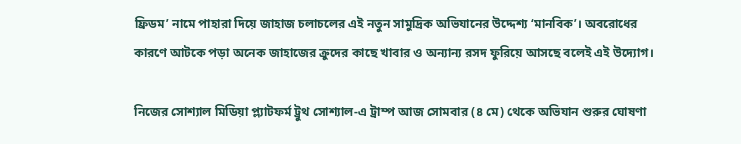ফ্রিডম’ নামে পাহারা দিয়ে জাহাজ চলাচলের এই নতুন সামুদ্রিক অভিযানের উদ্দেশ্য ‘মানবিক’। অবরোধের কারণে আটকে পড়া অনেক জাহাজের ক্রুদের কাছে খাবার ও অন্যান্য রসদ ফুরিয়ে আসছে বলেই এই উদ্যোগ।

নিজের সোশ্যাল মিডিয়া প্ল্যাটফর্ম ট্রুথ সোশ্যাল-এ ট্রাম্প আজ সোমবার (৪ মে) থেকে অভিযান শুরুর ঘোষণা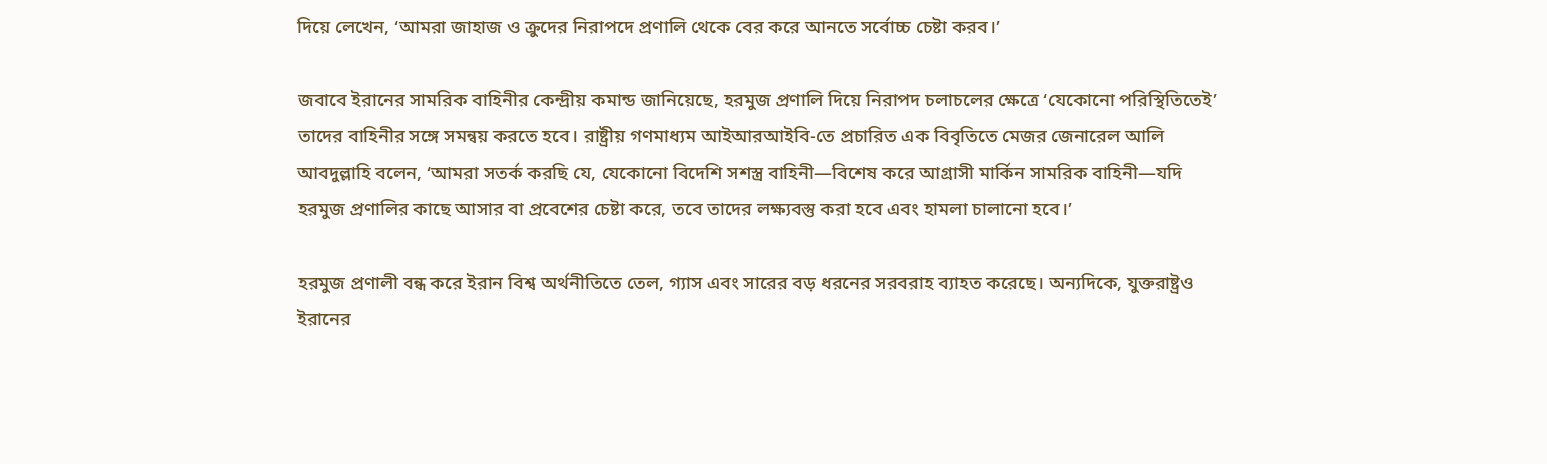দিয়ে লেখেন, ‘আমরা জাহাজ ও ক্রুদের নিরাপদে প্রণালি থেকে বের করে আনতে সর্বোচ্চ চেষ্টা করব।’

জবাবে ইরানের সামরিক বাহিনীর কেন্দ্রীয় কমান্ড জানিয়েছে, হরমুজ প্রণালি দিয়ে নিরাপদ চলাচলের ক্ষেত্রে ‘যেকোনো পরিস্থিতিতেই’ তাদের বাহিনীর সঙ্গে সমন্বয় করতে হবে। রাষ্ট্রীয় গণমাধ্যম আইআরআইবি-তে প্রচারিত এক বিবৃতিতে মেজর জেনারেল আলি আবদুল্লাহি বলেন, ‘আমরা সতর্ক করছি যে, যেকোনো বিদেশি সশস্ত্র বাহিনী—বিশেষ করে আগ্রাসী মার্কিন সামরিক বাহিনী—যদি হরমুজ প্রণালির কাছে আসার বা প্রবেশের চেষ্টা করে, তবে তাদের লক্ষ্যবস্তু করা হবে এবং হামলা চালানো হবে।’

হরমুজ প্রণালী বন্ধ করে ইরান বিশ্ব অর্থনীতিতে তেল, গ্যাস এবং সারের বড় ধরনের সরবরাহ ব্যাহত করেছে। অন্যদিকে, যুক্তরাষ্ট্রও ইরানের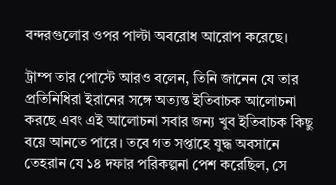বন্দরগুলোর ওপর পাল্টা অবরোধ আরোপ করেছে।

ট্রাম্প তার পোস্টে আরও বলেন, তিনি জানেন যে তার প্রতিনিধিরা ইরানের সঙ্গে অত্যন্ত ইতিবাচক আলোচনা করছে এবং এই আলোচনা সবার জন্য খুব ইতিবাচক কিছু বয়ে আনতে পারে। তবে গত সপ্তাহে যুদ্ধ অবসানে তেহরান যে ১৪ দফার পরিকল্পনা পেশ করেছিল, সে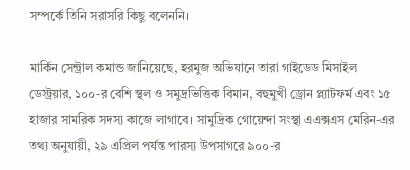সম্পর্কে তিনি সরাসরি কিছু বলেননি।

মার্কিন সেন্ট্রাল কমান্ড জানিয়েছে, হরমুজ অভিযানে তারা গাইডেড মিসাইল ডেস্ট্রয়ার, ১০০-র বেশি স্থল ও সমুদ্রভিত্তিক বিমান, বহুমুখী ড্রোন প্ল্যাটফর্ম এবং ১৫ হাজার সামরিক সদস্য কাজে লাগাবে। সামুদ্রিক গোয়েন্দা সংস্থা এএক্সএস মেরিন-এর তথ্য অনুযায়ী, ২৯ এপ্রিল পর্যন্ত পারস্য উপসাগরে ৯০০-র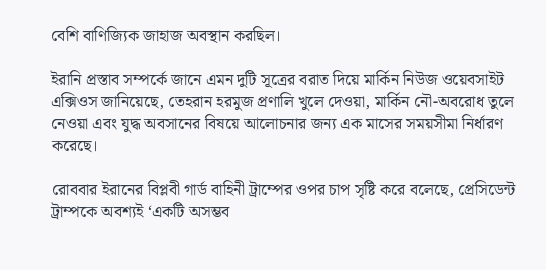বেশি বাণিজ্যিক জাহাজ অবস্থান করছিল।

ইরানি প্রস্তাব সম্পর্কে জানে এমন দুটি সূত্রের বরাত দিয়ে মার্কিন নিউজ ওয়েবসাইট এক্সিওস জানিয়েছে, তেহরান হরমুজ প্রণালি খুলে দেওয়া, মার্কিন নৌ-অবরোধ তুলে নেওয়া এবং যুদ্ধ অবসানের বিষয়ে আলোচনার জন্য এক মাসের সময়সীমা নির্ধারণ করেছে।

রোববার ইরানের বিপ্লবী গার্ড বাহিনী ট্রাম্পের ওপর চাপ সৃষ্টি করে বলেছে, প্রেসিডেন্ট ট্রাম্পকে অবশ্যই ‘একটি অসম্ভব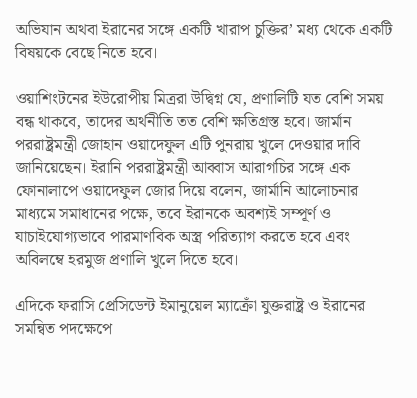অভিযান অথবা ইরানের সঙ্গে একটি খারাপ চুক্তির’ মধ্য থেকে একটি বিষয়কে বেছে নিতে হবে।

ওয়াশিংটনের ইউরোপীয় মিত্ররা উদ্বিগ্ন যে, প্রণালিটি যত বেশি সময় বন্ধ থাকবে, তাদের অর্থনীতি তত বেশি ক্ষতিগ্রস্ত হবে। জার্মান পররাষ্ট্রমন্ত্রী জোহান ওয়াদেফুল এটি পুনরায় খুলে দেওয়ার দাবি জানিয়েছেন। ইরানি পররাষ্ট্রমন্ত্রী আব্বাস আরাগচির সঙ্গে এক ফোনালাপে ওয়াদেফুল জোর দিয়ে বলেন, জার্মানি আলোচনার মাধ্যমে সমাধানের পক্ষে, তবে ইরানকে অবশ্যই সম্পূর্ণ ও যাচাইযোগ্যভাবে পারমাণবিক অস্ত্র পরিত্যাগ করতে হবে এবং অবিলম্বে হরমুজ প্রণালি খুলে দিতে হবে।

এদিকে ফরাসি প্রেসিডেন্ট ইমানুয়েল ম্যাক্রোঁ যুক্তরাষ্ট্র ও ইরানের সমন্বিত পদক্ষেপে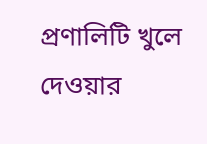প্রণালিটি খুলে দেওয়ার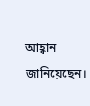আহ্বান জানিয়েছেন।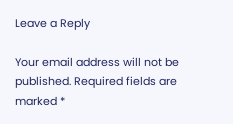Leave a Reply

Your email address will not be published. Required fields are marked *